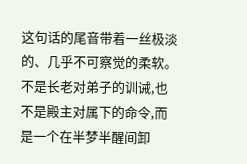这句话的尾音带着一丝极淡的、几乎不可察觉的柔软。
不是长老对弟子的训诫,也不是殿主对属下的命令,而是一个在半梦半醒间卸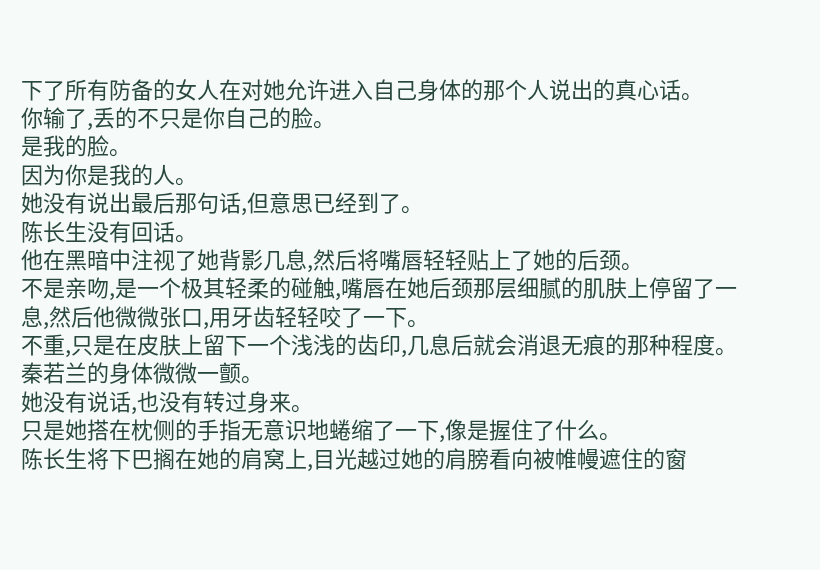下了所有防备的女人在对她允许进入自己身体的那个人说出的真心话。
你输了,丢的不只是你自己的脸。
是我的脸。
因为你是我的人。
她没有说出最后那句话,但意思已经到了。
陈长生没有回话。
他在黑暗中注视了她背影几息,然后将嘴唇轻轻贴上了她的后颈。
不是亲吻,是一个极其轻柔的碰触,嘴唇在她后颈那层细腻的肌肤上停留了一息,然后他微微张口,用牙齿轻轻咬了一下。
不重,只是在皮肤上留下一个浅浅的齿印,几息后就会消退无痕的那种程度。
秦若兰的身体微微一颤。
她没有说话,也没有转过身来。
只是她搭在枕侧的手指无意识地蜷缩了一下,像是握住了什么。
陈长生将下巴搁在她的肩窝上,目光越过她的肩膀看向被帷幔遮住的窗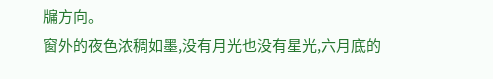牖方向。
窗外的夜色浓稠如墨,没有月光也没有星光,六月底的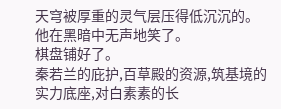天穹被厚重的灵气层压得低沉沉的。
他在黑暗中无声地笑了。
棋盘铺好了。
秦若兰的庇护,百草殿的资源,筑基境的实力底座,对白素素的长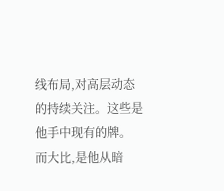线布局,对高层动态的持续关注。这些是他手中现有的牌。
而大比,是他从暗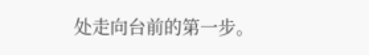处走向台前的第一步。